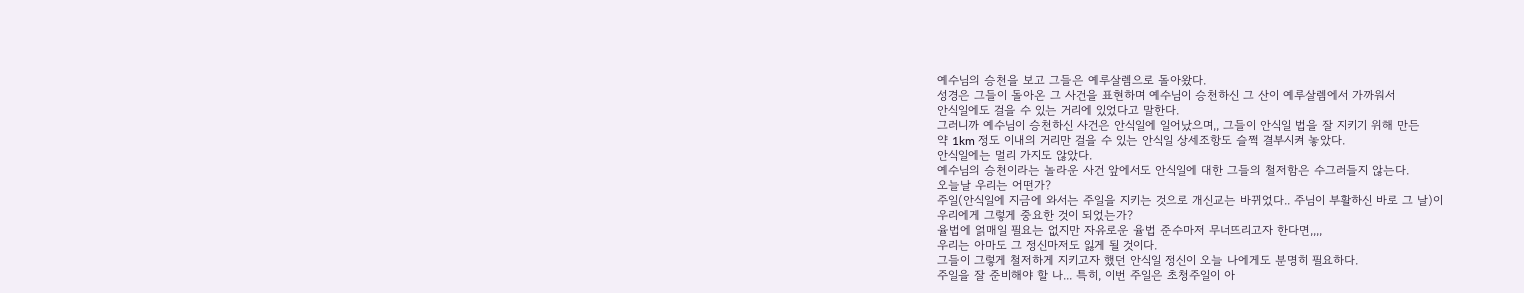예수님의 승천을 보고 그들은 예루살렘으로 돌아왔다.
성경은 그들이 돌아온 그 사건을 표현하며 예수님이 승천하신 그 산이 예루살렘에서 가까워서
안식일에도 걸을 수 있는 거리에 있었다고 말한다.
그러니까 예수님이 승천하신 사건은 안식일에 일어났으며,, 그들이 안식일 법을 잘 지키기 위해 만든
약 1km 정도 이내의 거리만 걸을 수 있는 안식일 상세조항도 슬쩍 결부시켜 놓았다.
안식일에는 멀리 가지도 않았다.
예수님의 승천이라는 놀라운 사건 앞에서도 안식일에 대한 그들의 철저함은 수그러들지 않는다.
오늘날 우리는 어떤가?
주일(안식일에 지금에 와서는 주일을 지키는 것으로 개신교는 바뀌었다.. 주님이 부활하신 바로 그 날)이
우리에게 그렇게 중요한 것이 되었는가?
율법에 얽매일 필요는 없지만 자유로운 율법 준수마저 무너뜨리고자 한다면,,,,
우리는 아마도 그 정신마저도 잃게 될 것이다.
그들이 그렇게 철저하게 지키고자 했던 안식일 정신이 오늘 나에게도 분명히 필요하다.
주일을 잘 준비해야 할 나... 특히, 이번 주일은 초청주일이 아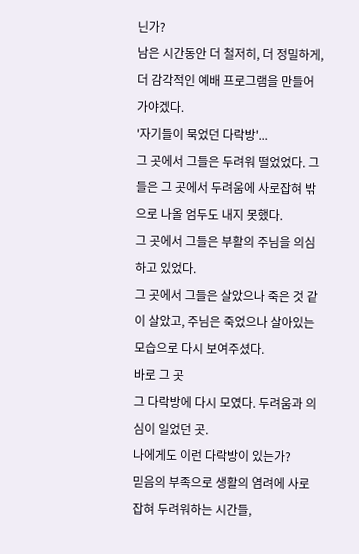닌가?
남은 시간동안 더 철저히, 더 정밀하게, 더 감각적인 예배 프로그램을 만들어가야겠다.
'자기들이 묵었던 다락방'...
그 곳에서 그들은 두려워 떨었었다. 그들은 그 곳에서 두려움에 사로잡혀 밖으로 나올 엄두도 내지 못했다.
그 곳에서 그들은 부활의 주님을 의심하고 있었다.
그 곳에서 그들은 살았으나 죽은 것 같이 살았고, 주님은 죽었으나 살아있는 모습으로 다시 보여주셨다.
바로 그 곳
그 다락방에 다시 모였다. 두려움과 의심이 일었던 곳.
나에게도 이런 다락방이 있는가?
믿음의 부족으로 생활의 염려에 사로잡혀 두려워하는 시간들,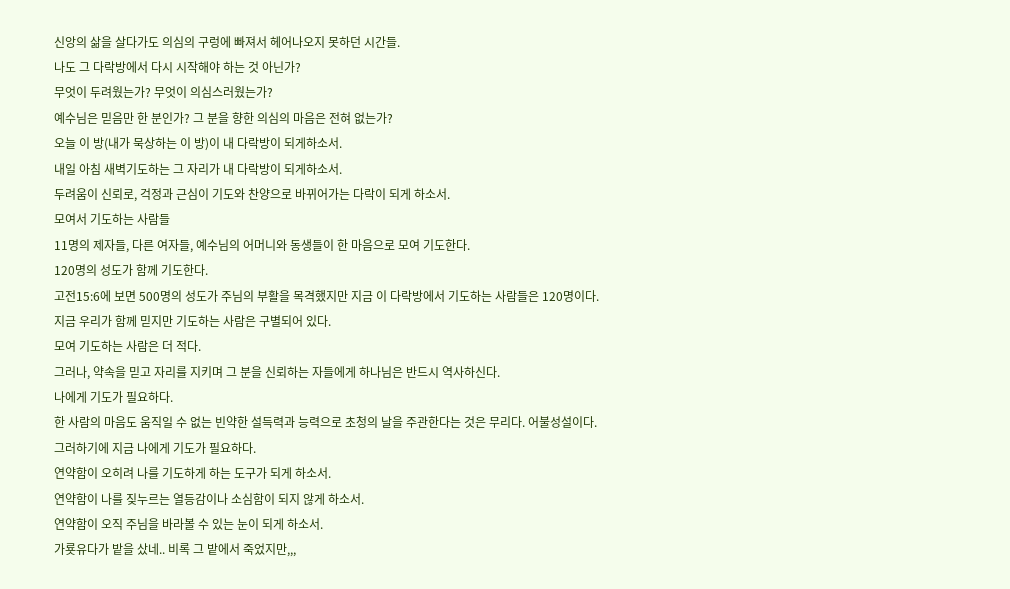신앙의 삶을 살다가도 의심의 구렁에 빠져서 헤어나오지 못하던 시간들.
나도 그 다락방에서 다시 시작해야 하는 것 아닌가?
무엇이 두려웠는가? 무엇이 의심스러웠는가?
예수님은 믿음만 한 분인가? 그 분을 향한 의심의 마음은 전혀 없는가?
오늘 이 방(내가 묵상하는 이 방)이 내 다락방이 되게하소서.
내일 아침 새벽기도하는 그 자리가 내 다락방이 되게하소서.
두려움이 신뢰로, 걱정과 근심이 기도와 찬양으로 바뀌어가는 다락이 되게 하소서.
모여서 기도하는 사람들
11명의 제자들, 다른 여자들, 예수님의 어머니와 동생들이 한 마음으로 모여 기도한다.
120명의 성도가 함께 기도한다.
고전15:6에 보면 500명의 성도가 주님의 부활을 목격했지만 지금 이 다락방에서 기도하는 사람들은 120명이다.
지금 우리가 함께 믿지만 기도하는 사람은 구별되어 있다.
모여 기도하는 사람은 더 적다.
그러나, 약속을 믿고 자리를 지키며 그 분을 신뢰하는 자들에게 하나님은 반드시 역사하신다.
나에게 기도가 필요하다.
한 사람의 마음도 움직일 수 없는 빈약한 설득력과 능력으로 초청의 날을 주관한다는 것은 무리다. 어불성설이다.
그러하기에 지금 나에게 기도가 필요하다.
연약함이 오히려 나를 기도하게 하는 도구가 되게 하소서.
연약함이 나를 짖누르는 열등감이나 소심함이 되지 않게 하소서.
연약함이 오직 주님을 바라볼 수 있는 눈이 되게 하소서.
가룟유다가 밭을 샀네.. 비록 그 밭에서 죽었지만,,,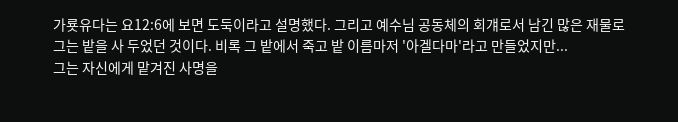가룟유다는 요12:6에 보면 도둑이라고 설명했다. 그리고 예수님 공동체의 회걔로서 남긴 많은 재물로
그는 밭을 사 두었던 것이다. 비록 그 밭에서 죽고 밭 이름마저 '아겔다마'라고 만들었지만...
그는 자신에게 맡겨진 사명을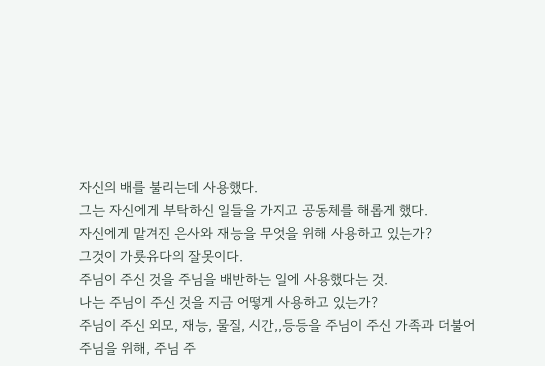자신의 배를 불리는데 사용했다.
그는 자신에게 부탁하신 일들을 가지고 공동체를 해롭게 했다.
자신에게 맡겨진 은사와 재능을 무엇을 위해 사용하고 있는가?
그것이 가룟유다의 잘못이다.
주님이 주신 것을 주님을 배반하는 일에 사용했다는 것.
나는 주님이 주신 것을 지금 어떻게 사용하고 있는가?
주님이 주신 외모, 재능, 물질, 시간,,등등을 주님이 주신 가족과 더불어
주님을 위해, 주님 주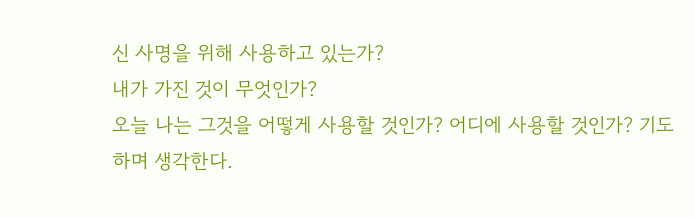신 사명을 위해 사용하고 있는가?
내가 가진 것이 무엇인가?
오늘 나는 그것을 어떻게 사용할 것인가? 어디에 사용할 것인가? 기도하며 생각한다.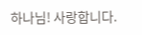하나님! 사랑합니다.